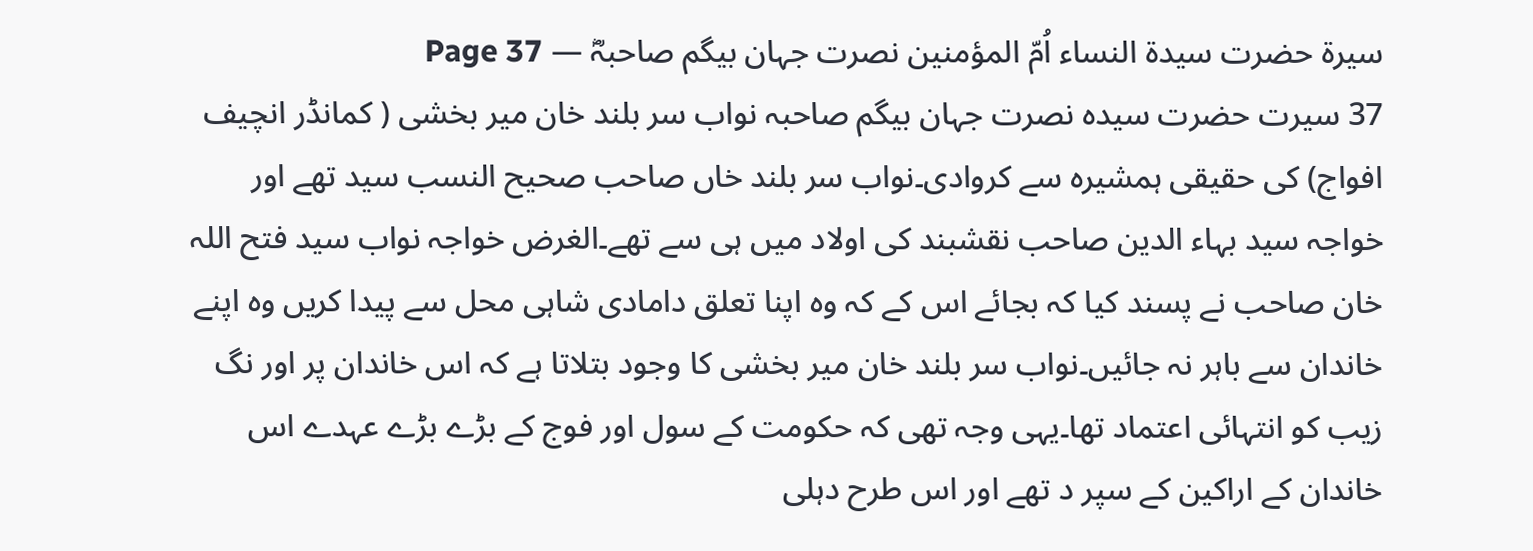سیرۃ حضرت سیدۃ النساء اُمّ المؤمنین نصرت جہان بیگم صاحبہؓ — Page 37
37 سیرت حضرت سیدہ نصرت جہان بیگم صاحبہ نواب سر بلند خان میر بخشی ( کمانڈر انچیف افواج) کی حقیقی ہمشیرہ سے کروادی۔نواب سر بلند خاں صاحب صحیح النسب سید تھے اور خواجہ سید بہاء الدین صاحب نقشبند کی اولاد میں ہی سے تھے۔الغرض خواجہ نواب سید فتح اللہ خان صاحب نے پسند کیا کہ بجائے اس کے کہ وہ اپنا تعلق دامادی شاہی محل سے پیدا کریں وہ اپنے خاندان سے باہر نہ جائیں۔نواب سر بلند خان میر بخشی کا وجود بتلاتا ہے کہ اس خاندان پر اور نگ زیب کو انتہائی اعتماد تھا۔یہی وجہ تھی کہ حکومت کے سول اور فوج کے بڑے بڑے عہدے اس خاندان کے اراکین کے سپر د تھے اور اس طرح دہلی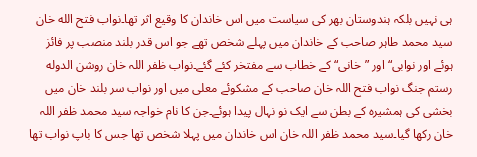ہی نہیں بلکہ ہندوستان بھر کی سیاست میں اس خاندان کا وقیع اثر تھا۔نواب فتح الله خان سید محمد طاہر صاحب کے خاندان میں پہلے شخص تھے جو اس قدر بلند منصب پر فائز ہوئے اور نوابی“ اور ”خانی“ کے خطاب سے مفتخر کئے گئے۔نواب ظفر اللہ خان روشن الدوله رستم جنگ نواب فتح اللہ خان صاحب کے مشکوئے معلی میں اور نواب سر بلند خان میں بخشی کی ہمشیرہ کے بطن سے ایک نو نہال پیدا ہوئے۔جن کا نام خواجہ سید محمد ظفر اللہ خان رکھا گیا۔سید محمد ظفر اللہ خان اس خاندان میں پہلا شخص تھا جس کا باپ نواب تھا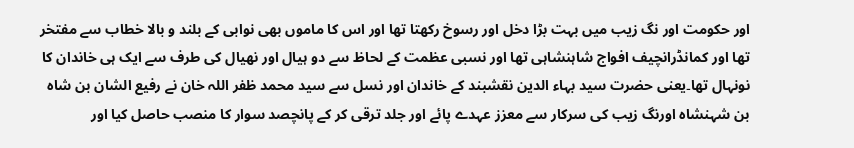اور حکومت اور نگ زیب میں بہت بڑا دخل اور رسوخ رکھتا تھا اور اس کا ماموں بھی نوابی کے بلند و بالا خطاب سے مفتخر تھا اور کمانڈرانچیف افواج شاہنشاہی تھا اور نسبی عظمت کے لحاظ سے دو ہیال اور نھیال کی طرف سے ایک ہی خاندان کا نونہال تھا۔یعنی حضرت سید بہاء الدین نقشبند کے خاندان اور نسل سے سید محمد ظفر اللہ خان نے رفیع الشان بن شاہ بن شہنشاہ اورنگ زیب کی سرکار سے معزز عہدے پائے اور جلد ترقی کر کے پانچصد سوار کا منصب حاصل کیا اور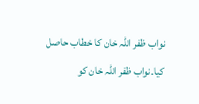نواب ظفر اللہ خان کا خطاب حاصل کیا۔نواب ظفر اللہ خان کو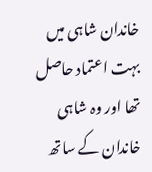خاندان شاہی میں بہت اعتماد حاصل تھا اور وہ شاہی خاندان کے ساتھ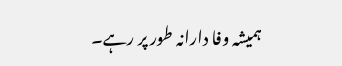ہمیشہ وفا دارانہ طور پر رہے۔